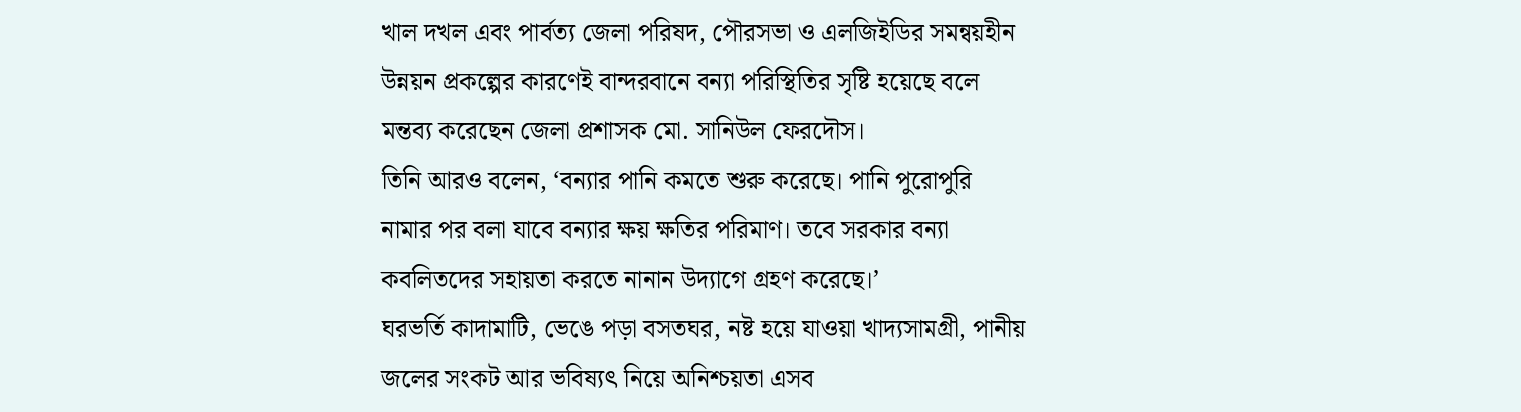খাল দখল এবং পার্বত্য জেলা পরিষদ, পৌরসভা ও এলজিইডির সমন্বয়হীন উন্নয়ন প্রকল্পের কারণেই বান্দরবানে বন্যা পরিস্থিতির সৃষ্টি হয়েছে বলে মন্তব্য করেছেন জেলা প্রশাসক মো. সানিউল ফেরদৌস।
তিনি আরও বলেন, ‘বন্যার পানি কমতে শুরু করেছে। পানি পুরোপুরি নামার পর বলা যাবে বন্যার ক্ষয় ক্ষতির পরিমাণ। তবে সরকার বন্যা কবলিতদের সহায়তা করতে নানান উদ্যাগে গ্রহণ করেছে।’
ঘরভর্তি কাদামাটি, ভেঙে পড়া বসতঘর, নষ্ট হয়ে যাওয়া খাদ্যসামগ্রী, পানীয় জলের সংকট আর ভবিষ্যৎ নিয়ে অনিশ্চয়তা এসব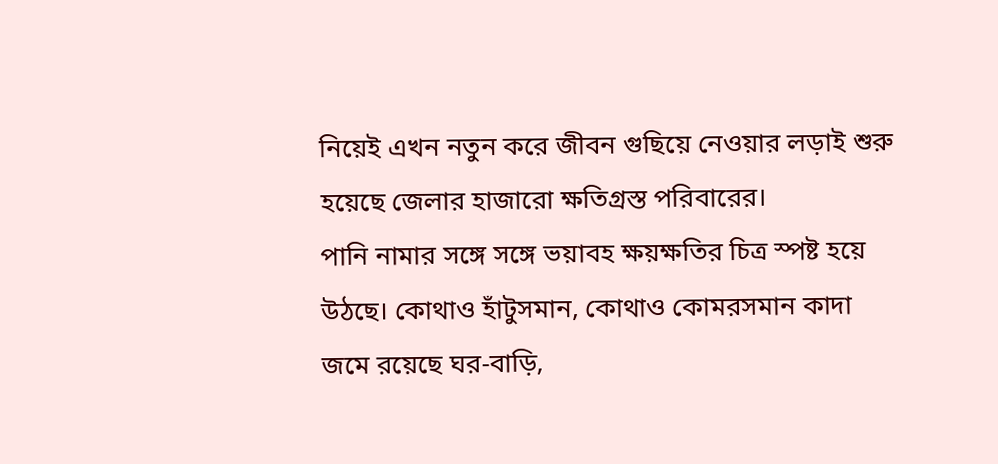নিয়েই এখন নতুন করে জীবন গুছিয়ে নেওয়ার লড়াই শুরু হয়েছে জেলার হাজারো ক্ষতিগ্রস্ত পরিবারের।
পানি নামার সঙ্গে সঙ্গে ভয়াবহ ক্ষয়ক্ষতির চিত্র স্পষ্ট হয়ে উঠছে। কোথাও হাঁটুসমান, কোথাও কোমরসমান কাদা জমে রয়েছে ঘর-বাড়ি,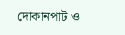দোকানপাট ও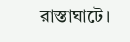রাস্তাঘাটে।